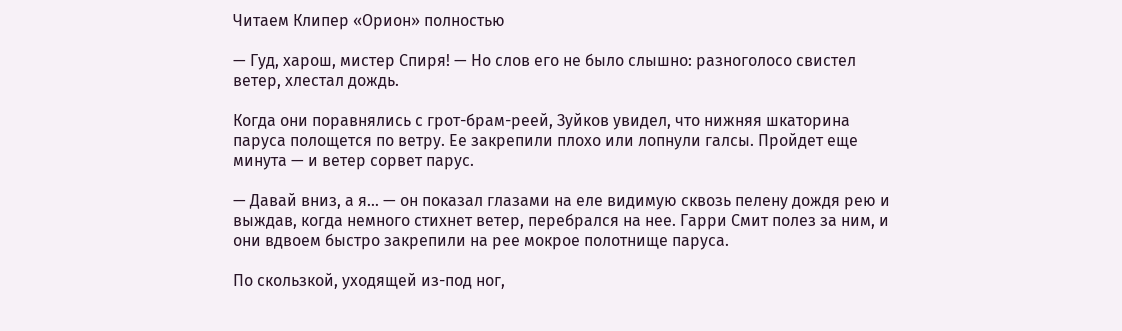Читаем Клипер «Орион» полностью

— Гуд, харош, мистер Спиря! — Но слов его не было слышно: разноголосо свистел ветер, хлестал дождь.

Когда они поравнялись с грот-брам-реей, Зуйков увидел, что нижняя шкаторина паруса полощется по ветру. Ее закрепили плохо или лопнули галсы. Пройдет еще минута — и ветер сорвет парус.

— Давай вниз, а я… — он показал глазами на еле видимую сквозь пелену дождя рею и выждав, когда немного стихнет ветер, перебрался на нее. Гарри Смит полез за ним, и они вдвоем быстро закрепили на рее мокрое полотнище паруса.

По скользкой, уходящей из-под ног,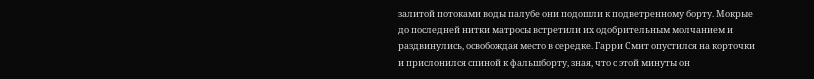залитой потоками воды палубе они подошли к подветренному борту. Мокрые до последней нитки матросы встретили их одобрительным молчанием и раздвинулись, освобождая место в середке. Гарри Смит опустился на корточки и прислонился спиной к фальшборту, зная, что с этой минуты он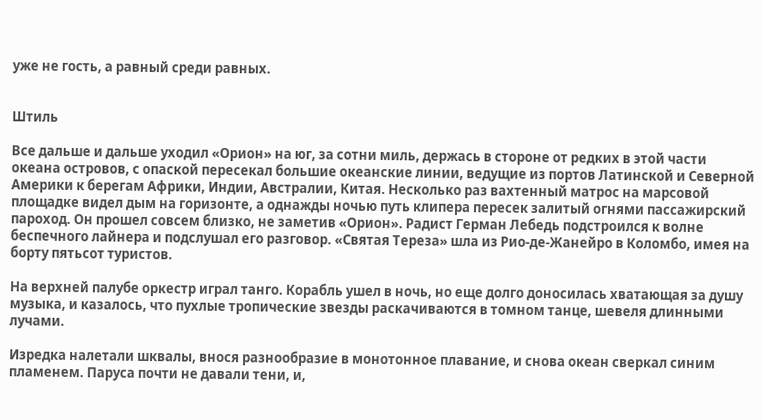уже не гость, а равный среди равных.


Штиль

Все дальше и дальше уходил «Орион» на юг, за сотни миль, держась в стороне от редких в этой части океана островов, с опаской пересекал большие океанские линии, ведущие из портов Латинской и Северной Америки к берегам Африки, Индии, Австралии, Китая. Несколько раз вахтенный матрос на марсовой площадке видел дым на горизонте, а однажды ночью путь клипера пересек залитый огнями пассажирский пароход. Он прошел совсем близко, не заметив «Орион». Радист Герман Лебедь подстроился к волне беспечного лайнера и подслушал его разговор. «Святая Тереза» шла из Рио-де-Жанейро в Коломбо, имея на борту пятьсот туристов.

На верхней палубе оркестр играл танго. Корабль ушел в ночь, но еще долго доносилась хватающая за душу музыка, и казалось, что пухлые тропические звезды раскачиваются в томном танце, шевеля длинными лучами.

Изредка налетали шквалы, внося разнообразие в монотонное плавание, и снова океан сверкал синим пламенем. Паруса почти не давали тени, и,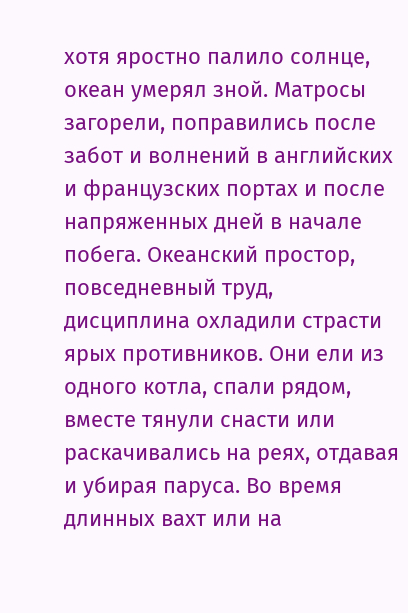хотя яростно палило солнце, океан умерял зной. Матросы загорели, поправились после забот и волнений в английских и французских портах и после напряженных дней в начале побега. Океанский простор, повседневный труд, дисциплина охладили страсти ярых противников. Они ели из одного котла, спали рядом, вместе тянули снасти или раскачивались на реях, отдавая и убирая паруса. Во время длинных вахт или на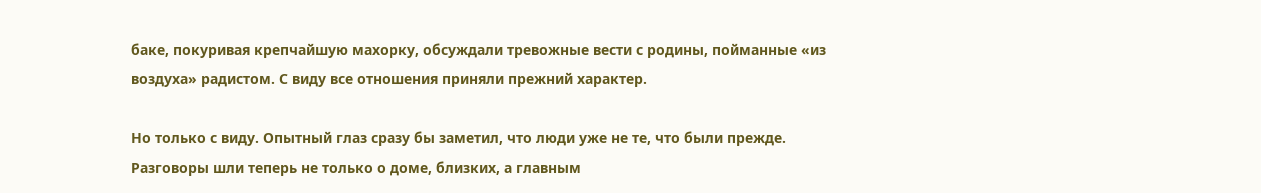баке, покуривая крепчайшую махорку, обсуждали тревожные вести с родины, пойманные «из воздуха» радистом. С виду все отношения приняли прежний характер.

Но только с виду. Опытный глаз сразу бы заметил, что люди уже не те, что были прежде. Разговоры шли теперь не только о доме, близких, а главным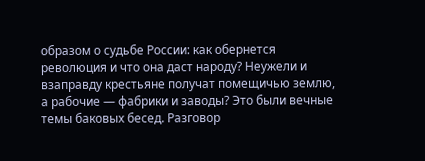образом о судьбе России: как обернется революция и что она даст народу? Неужели и взаправду крестьяне получат помещичью землю, а рабочие — фабрики и заводы? Это были вечные темы баковых бесед. Разговор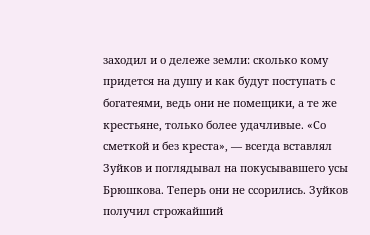заходил и о дележе земли: сколько кому придется на душу и как будут поступать с богатеями, ведь они не помещики, а те же крестьяне, только более удачливые. «Со сметкой и без креста», — всегда вставлял Зуйков и поглядывал на покусывавшего усы Брюшкова. Теперь они не ссорились. Зуйков получил строжайший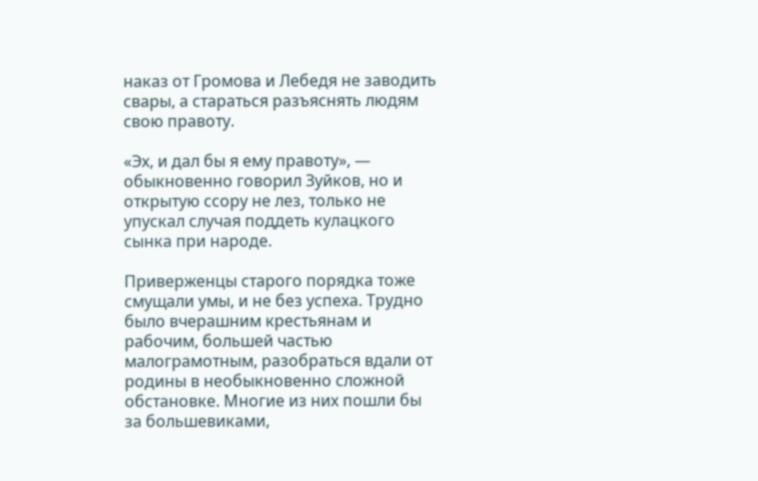наказ от Громова и Лебедя не заводить свары, а стараться разъяснять людям свою правоту.

«Эх, и дал бы я ему правоту», — обыкновенно говорил Зуйков, но и открытую ссору не лез, только не упускал случая поддеть кулацкого сынка при народе.

Приверженцы старого порядка тоже смущали умы, и не без успеха. Трудно было вчерашним крестьянам и рабочим, большей частью малограмотным, разобраться вдали от родины в необыкновенно сложной обстановке. Многие из них пошли бы за большевиками,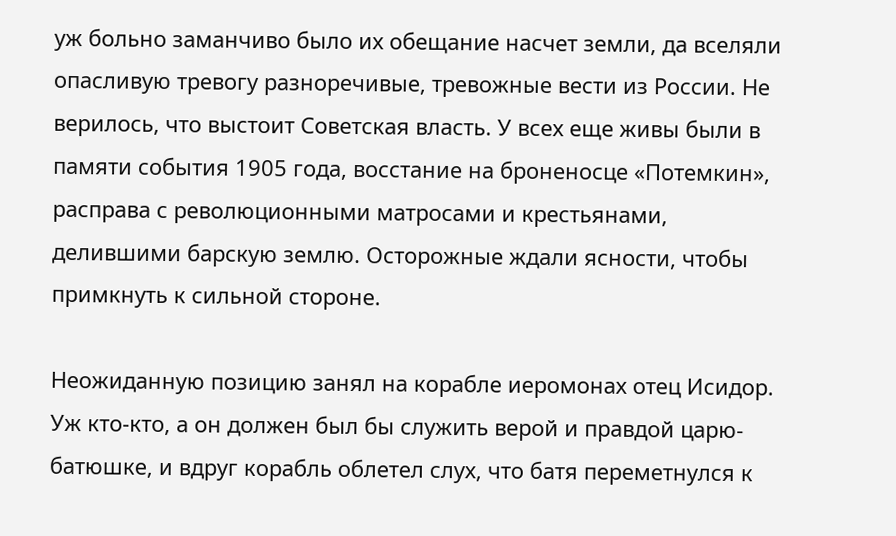уж больно заманчиво было их обещание насчет земли, да вселяли опасливую тревогу разноречивые, тревожные вести из России. Не верилось, что выстоит Советская власть. У всех еще живы были в памяти события 1905 года, восстание на броненосце «Потемкин», расправа с революционными матросами и крестьянами, делившими барскую землю. Осторожные ждали ясности, чтобы примкнуть к сильной стороне.

Неожиданную позицию занял на корабле иеромонах отец Исидор. Уж кто-кто, а он должен был бы служить верой и правдой царю-батюшке, и вдруг корабль облетел слух, что батя переметнулся к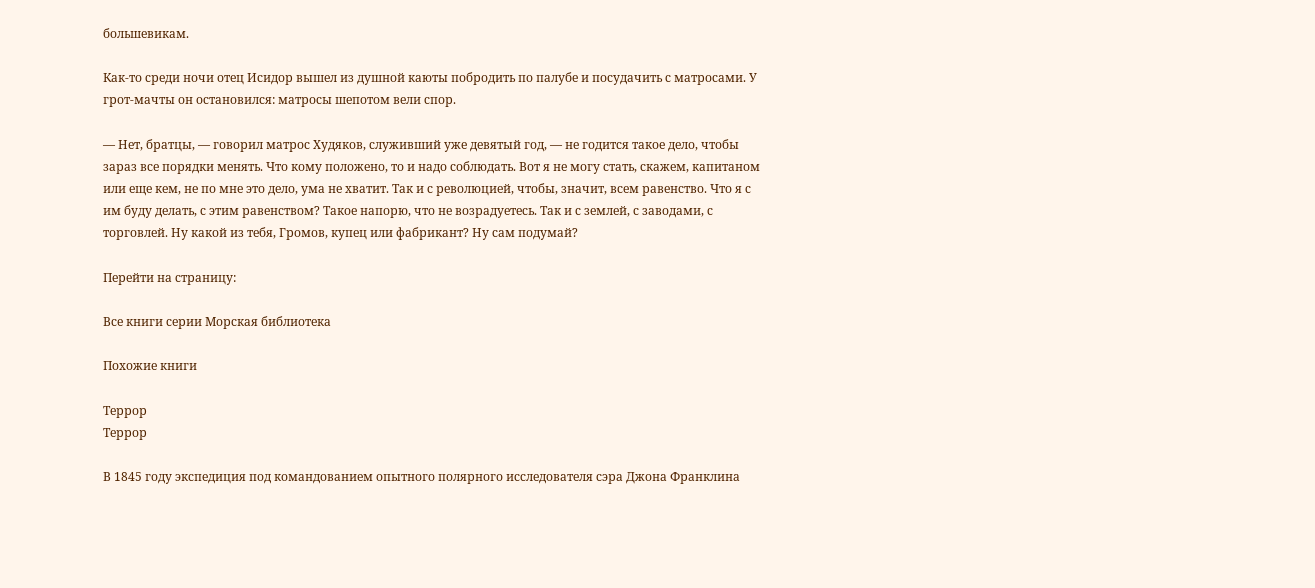большевикам.

Как-то среди ночи отец Исидор вышел из душной каюты побродить по палубе и посудачить с матросами. У грот-мачты он остановился: матросы шепотом вели спор.

— Нет, братцы, — говорил матрос Худяков, служивший уже девятый год, — не годится такое дело, чтобы зараз все порядки менять. Что кому положено, то и надо соблюдать. Вот я не могу стать, скажем, капитаном или еще кем, не по мне это дело, ума не хватит. Так и с революцией, чтобы, значит, всем равенство. Что я с им буду делать, с этим равенством? Такое напорю, что не возрадуетесь. Так и с землей, с заводами, с торговлей. Ну какой из тебя, Громов, купец или фабрикант? Ну сам подумай?

Перейти на страницу:

Все книги серии Морская библиотека

Похожие книги

Террор
Террор

В 1845 году экспедиция под командованием опытного полярного исследователя сэра Джона Франклина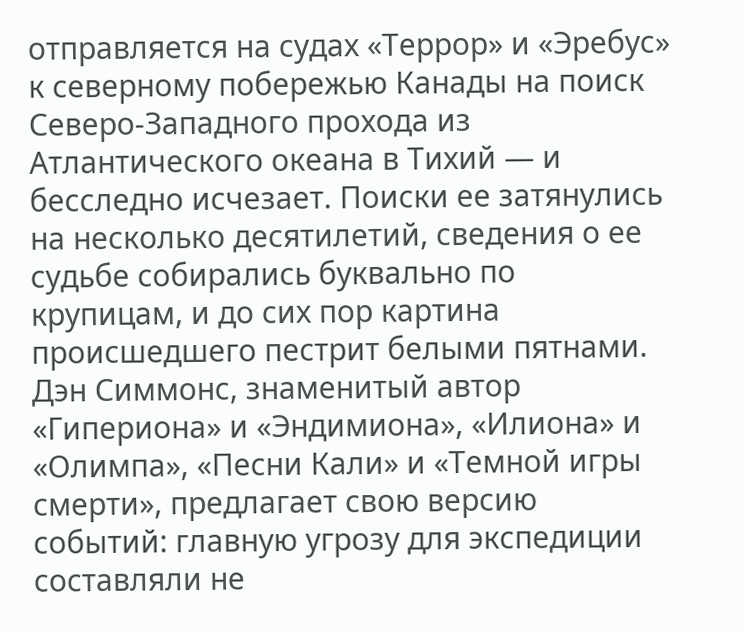отправляется на судах «Террор» и «Эребус» к северному побережью Канады на поиск Северо-Западного прохода из Атлантического океана в Тихий — и бесследно исчезает. Поиски ее затянулись на несколько десятилетий, сведения о ее судьбе собирались буквально по крупицам, и до сих пор картина происшедшего пестрит белыми пятнами. Дэн Симмонс, знаменитый автор «Гипериона» и «Эндимиона», «Илиона» и «Олимпа», «Песни Кали» и «Темной игры смерти», предлагает свою версию событий: главную угрозу для экспедиции составляли не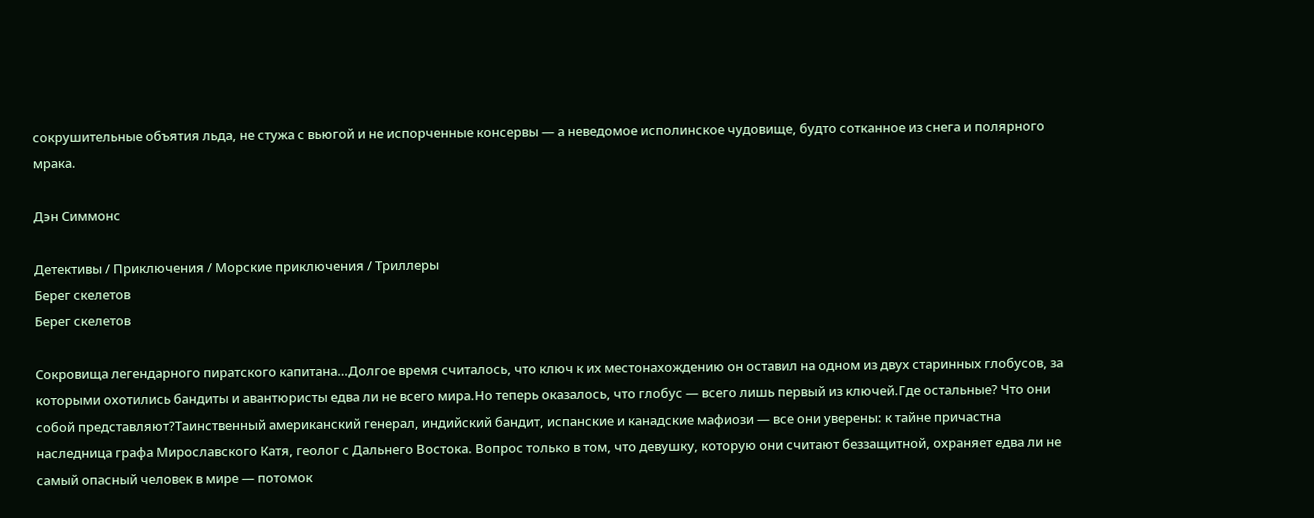сокрушительные объятия льда, не стужа с вьюгой и не испорченные консервы — а неведомое исполинское чудовище, будто сотканное из снега и полярного мрака.

Дэн Симмонс

Детективы / Приключения / Морские приключения / Триллеры
Берег скелетов
Берег скелетов

Сокровища легендарного пиратского капитана…Долгое время считалось, что ключ к их местонахождению он оставил на одном из двух старинных глобусов, за которыми охотились бандиты и авантюристы едва ли не всего мира.Но теперь оказалось, что глобус — всего лишь первый из ключей.Где остальные? Что они собой представляют?Таинственный американский генерал, индийский бандит, испанские и канадские мафиози — все они уверены: к тайне причастна наследница графа Мирославского Катя, геолог с Дальнего Востока. Вопрос только в том, что девушку, которую они считают беззащитной, охраняет едва ли не самый опасный человек в мире — потомок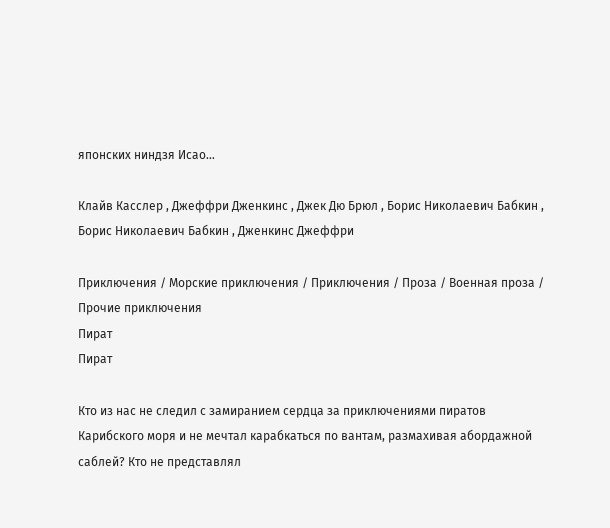японских ниндзя Исао…

Клайв Касслер , Джеффри Дженкинс , Джек Дю Брюл , Борис Николаевич Бабкин , Борис Николаевич Бабкин , Дженкинс Джеффри

Приключения / Морские приключения / Приключения / Проза / Военная проза / Прочие приключения
Пират
Пират

Кто из нас не следил с замиранием сердца за приключениями пиратов Карибского моря и не мечтал карабкаться по вантам, размахивая абордажной саблей? Кто не представлял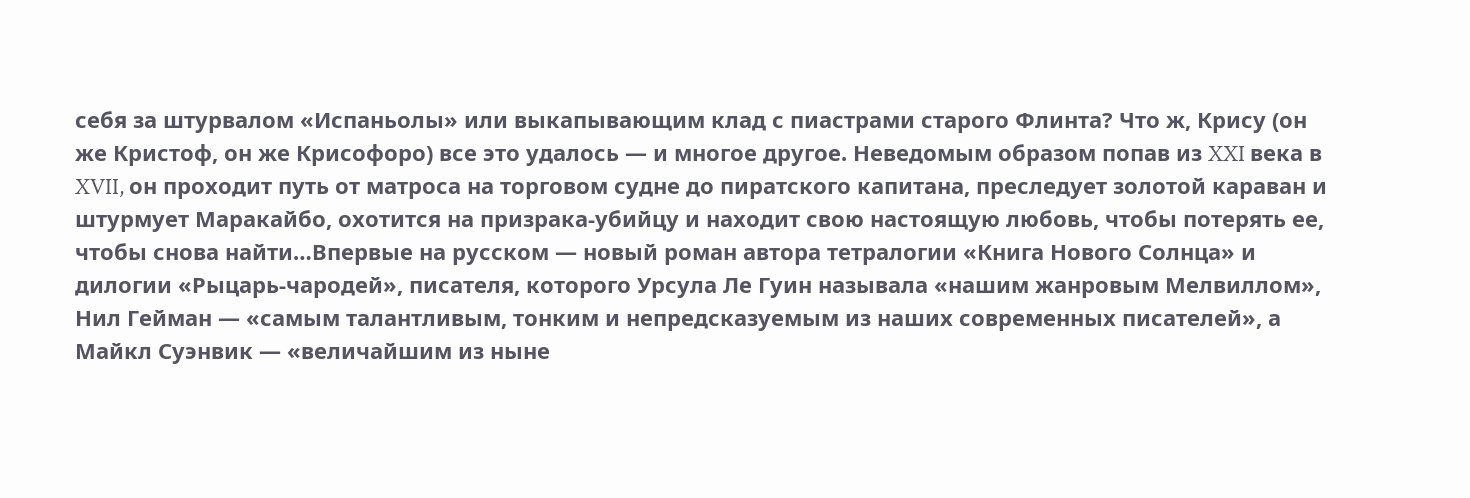себя за штурвалом «Испаньолы» или выкапывающим клад с пиастрами старого Флинта? Что ж, Крису (он же Кристоф, он же Крисофоро) все это удалось — и многое другое. Неведомым образом попав из XXI века в XVII, он проходит путь от матроса на торговом судне до пиратского капитана, преследует золотой караван и штурмует Маракайбо, охотится на призрака-убийцу и находит свою настоящую любовь, чтобы потерять ее, чтобы снова найти…Впервые на русском — новый роман автора тетралогии «Книга Нового Солнца» и дилогии «Рыцарь-чародей», писателя, которого Урсула Ле Гуин называла «нашим жанровым Мелвиллом», Нил Гейман — «самым талантливым, тонким и непредсказуемым из наших современных писателей», а Майкл Суэнвик — «величайшим из ныне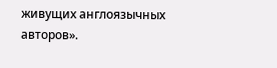живущих англоязычных авторов».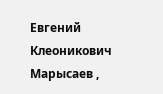Евгений Клеоникович Марысаев ,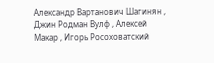Александр Вартанович Шагинян , Джин Родман Вулф , Алексей Макар , Игорь Росоховатский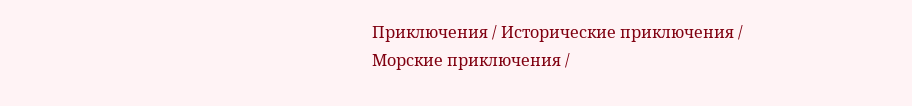Приключения / Исторические приключения / Морские приключения /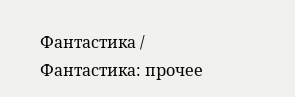Фантастика / Фантастика: прочее